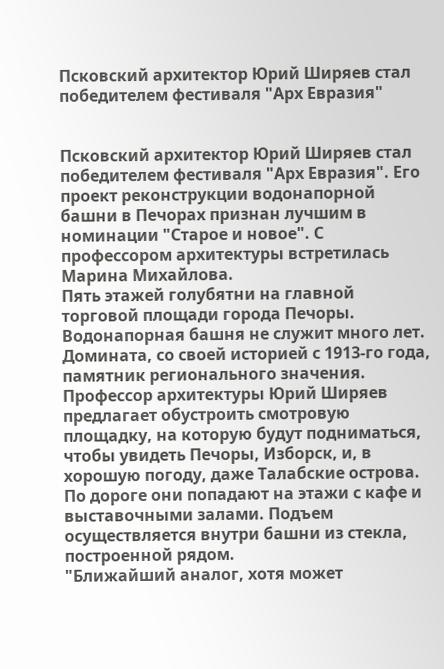Псковский архитектор Юрий Ширяев стал победителем фестиваля "Арх Евразия"


Псковский архитектор Юрий Ширяев стал победителем фестиваля "Арх Евразия". Его проект реконструкции водонапорной башни в Печорах признан лучшим в номинации "Старое и новое". С профессором архитектуры встретилась Марина Михайлова.
Пять этажей голубятни на главной торговой площади города Печоры. Водонапорная башня не служит много лет. Домината, со своей историей с 1913-го года, памятник регионального значения. Профессор архитектуры Юрий Ширяев предлагает обустроить смотровую площадку, на которую будут подниматься, чтобы увидеть Печоры, Изборск, и, в хорошую погоду, даже Талабские острова. По дороге они попадают на этажи с кафе и выставочными залами. Подъем осуществляется внутри башни из стекла, построенной рядом.
"Ближайший аналог, хотя может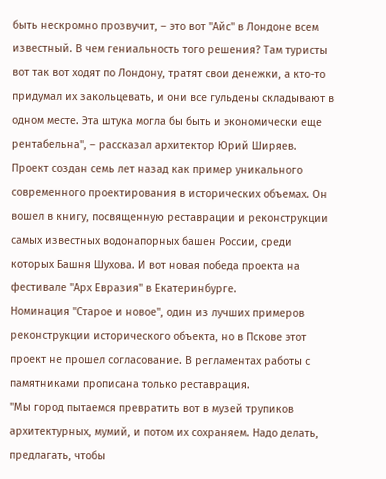быть нескромно прозвучит, – это вот "Айс" в Лондоне всем известный. В чем гениальность того решения? Там туристы вот так вот ходят по Лондону, тратят свои денежки, а кто-то придумал их закольцевать, и они все гульдены складывают в одном месте. Эта штука могла бы быть и экономически еще рентабельна", – рассказал архитектор Юрий Ширяев.
Проект создан семь лет назад как пример уникального современного проектирования в исторических объемах. Он вошел в книгу, посвященную реставрации и реконструкции самых известных водонапорных башен России, среди которых Башня Шухова. И вот новая победа проекта на фестивале "Арх Евразия" в Екатеринбурге.
Номинация "Старое и новое", один из лучших примеров реконструкции исторического объекта, но в Пскове этот проект не прошел согласование. В регламентах работы с памятниками прописана только реставрация.
"Мы город пытаемся превратить вот в музей трупиков архитектурных, мумий, и потом их сохраняем. Надо делать, предлагать, чтобы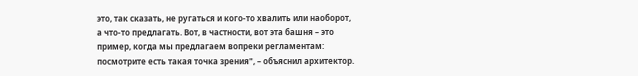это, так сказать, не ругаться и кого-то хвалить или наоборот, а что-то предлагать. Вот, в частности, вот эта башня – это пример, когда мы предлагаем вопреки регламентам: посмотрите есть такая точка зрения", – объяснил архитектор.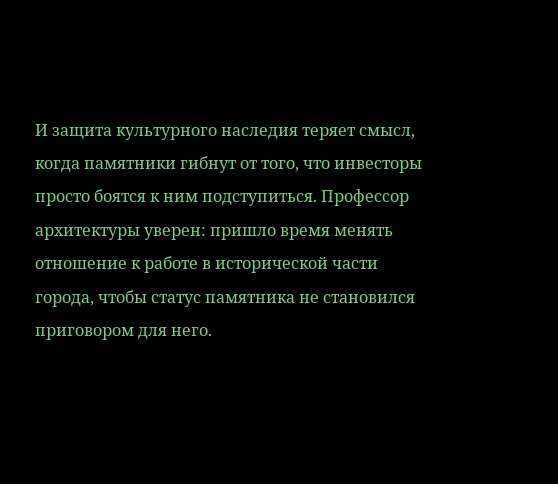И защита культурного наследия теряет смысл, когда памятники гибнут от того, что инвесторы просто боятся к ним подступиться. Профессор архитектуры уверен: пришло время менять отношение к работе в исторической части города, чтобы статус памятника не становился приговором для него.